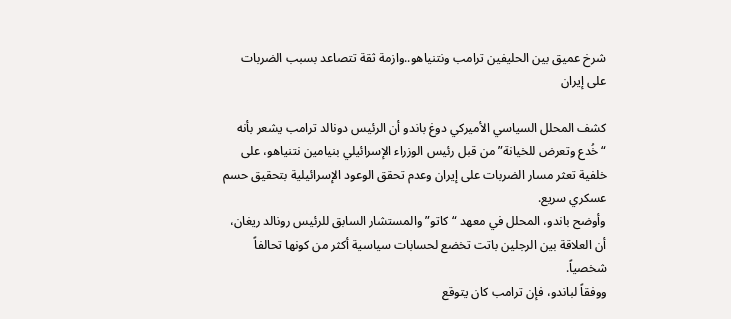شرخ عميق بين الحليفين ترامب ونتنياهو..وازمة ثقة تتصاعد بسبب الضربات على إيران

كشف المحلل السياسي الأميركي دوغ باندو أن الرئيس دونالد ترامب يشعر بأنه “خُدع وتعرض للخيانة” من قبل رئيس الوزراء الإسرائيلي بنيامين نتنياهو، على خلفية تعثر مسار الضربات على إيران وعدم تحقق الوعود الإسرائيلية بتحقيق حسم عسكري سريع.
وأوضح باندو، المحلل في معهد “كاتو” والمستشار السابق للرئيس رونالد ريغان، أن العلاقة بين الرجلين باتت تخضع لحسابات سياسية أكثر من كونها تحالفاً شخصياً.
ووفقاً لباندو، فإن ترامب كان يتوقع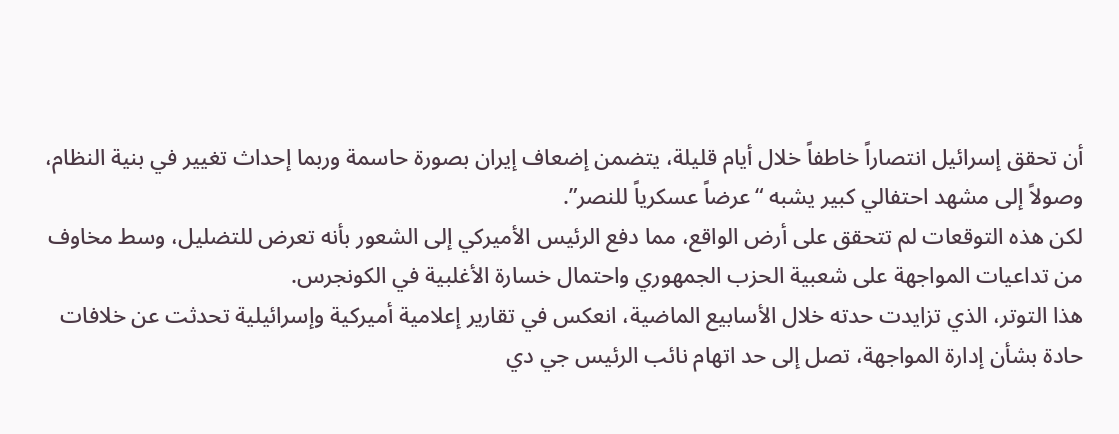أن تحقق إسرائيل انتصاراً خاطفاً خلال أيام قليلة، يتضمن إضعاف إيران بصورة حاسمة وربما إحداث تغيير في بنية النظام، وصولاً إلى مشهد احتفالي كبير يشبه “عرضاً عسكرياً للنصر”.
لكن هذه التوقعات لم تتحقق على أرض الواقع، مما دفع الرئيس الأميركي إلى الشعور بأنه تعرض للتضليل، وسط مخاوف من تداعيات المواجهة على شعبية الحزب الجمهوري واحتمال خسارة الأغلبية في الكونجرس.
هذا التوتر، الذي تزايدت حدته خلال الأسابيع الماضية، انعكس في تقارير إعلامية أميركية وإسرائيلية تحدثت عن خلافات حادة بشأن إدارة المواجهة، تصل إلى حد اتهام نائب الرئيس جي دي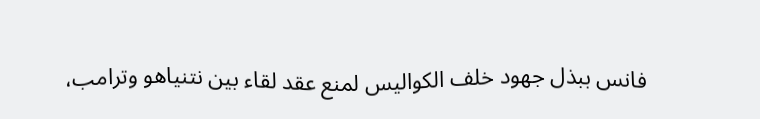فانس ببذل جهود خلف الكواليس لمنع عقد لقاء بين نتنياهو وترامب،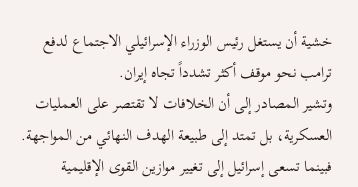خشية أن يستغل رئيس الوزراء الإسرائيلي الاجتماع لدفع ترامب نحو موقف أكثر تشدداً تجاه إيران.
وتشير المصادر إلى أن الخلافات لا تقتصر على العمليات العسكرية، بل تمتد إلى طبيعة الهدف النهائي من المواجهة. فبينما تسعى إسرائيل إلى تغيير موازين القوى الإقليمية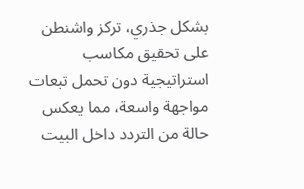بشكل جذري، تركز واشنطن على تحقيق مكاسب استراتيجية دون تحمل تبعات مواجهة واسعة، مما يعكس حالة من التردد داخل البيت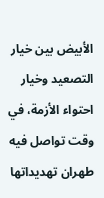الأبيض بين خيار التصعيد وخيار احتواء الأزمة، في وقت تواصل فيه طهران تهديداتها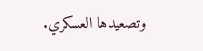وتصعيدها العسكري.